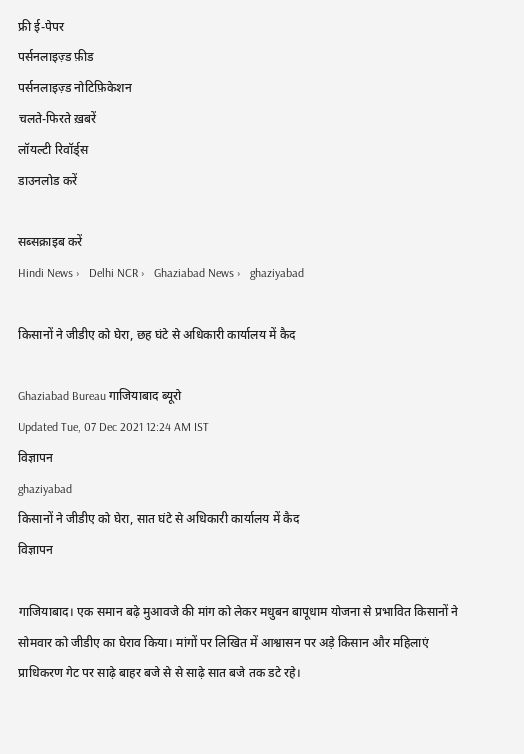फ्री ई-पेपर
पर्सनलाइज़्ड फ़ीड
पर्सनलाइज़्ड नोटिफ़िकेशन
चलते-फिरते ख़बरें
लॉयल्टी रिवॉर्ड्स
डाउनलोड करें

सब्सक्राइब करें
Hindi News ›   Delhi NCR ›   Ghaziabad News ›   ghaziyabad

किसानों ने जीडीए को घेरा, छह घंटे से अधिकारी कार्यालय में कैद

Ghaziabad Bureau गाजियाबाद ब्यूरो
Updated Tue, 07 Dec 2021 12:24 AM IST
विज्ञापन
ghaziyabad
किसानों ने जीडीए को घेरा, सात घंटे से अधिकारी कार्यालय में कैद
विज्ञापन

गाजियाबाद। एक समान बढ़े मुआवजे की मांग को लेकर मधुबन बापूधाम योजना से प्रभावित किसानों ने सोमवार को जीडीए का घेराव किया। मांगों पर लिखित में आश्वासन पर अड़े किसान और महिलाएं प्राधिकरण गेट पर साढ़े बाहर बजे से से साढ़े सात बजे तक डटे रहे।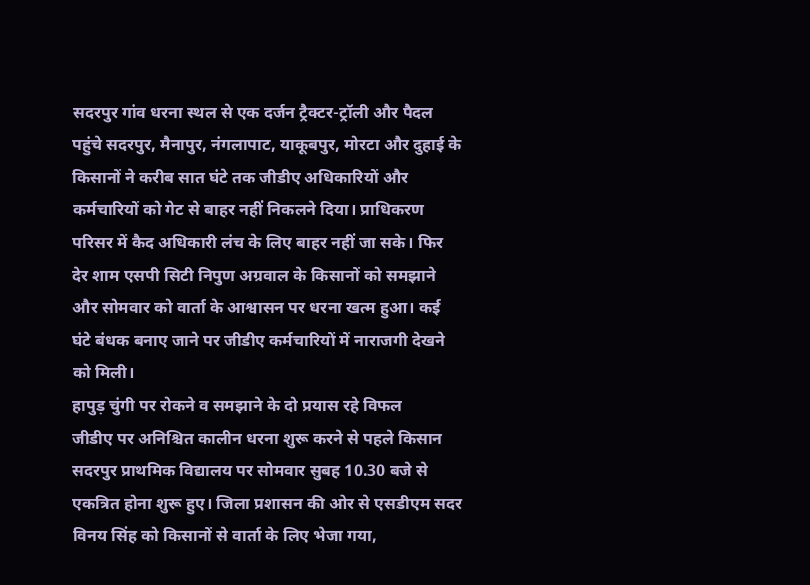सदरपुर गांव धरना स्थल से एक दर्जन ट्रैक्टर-ट्रॉली और पैदल पहुंचे सदरपुर, मैनापुर, नंगलापाट, याकूबपुर, मोरटा और दुहाई के किसानों ने करीब सात घंटे तक जीडीए अधिकारियों और कर्मचारियों को गेट से बाहर नहीं निकलने दिया। प्राधिकरण परिसर में कैद अधिकारी लंच के लिए बाहर नहीं जा सके। फिर देर शाम एसपी सिटी निपुण अग्रवाल के किसानों को समझाने और सोमवार को वार्ता के आश्वासन पर धरना खत्म हुआ। कई घंटे बंधक बनाए जाने पर जीडीए कर्मचारियों में नाराजगी देखने को मिली।
हापुड़ चुंगी पर रोकने व समझाने के दो प्रयास रहे विफल
जीडीए पर अनिश्चित कालीन धरना शुरू करने से पहले किसान सदरपुर प्राथमिक विद्यालय पर सोमवार सुबह 10.30 बजे से एकत्रित होना शुरू हुए। जिला प्रशासन की ओर से एसडीएम सदर विनय सिंह को किसानों से वार्ता के लिए भेजा गया,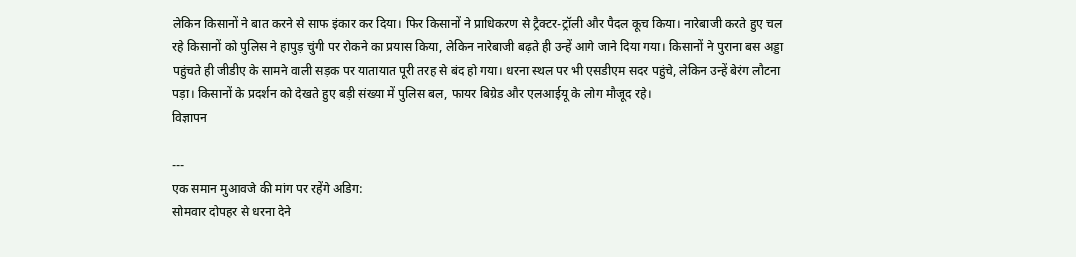लेकिन किसानों ने बात करने से साफ इंकार कर दिया। फिर किसानों ने प्राधिकरण से ट्रैक्टर-ट्रॉली और पैदल कूच किया। नारेबाजी करते हुए चल रहे किसानों को पुलिस ने हापुड़ चुंगी पर रोकने का प्रयास किया, लेकिन नारेबाजी बढ़ते ही उन्हें आगे जाने दिया गया। किसानों ने पुराना बस अड्डा पहुंचते ही जीडीए के सामने वाली सड़क पर यातायात पूरी तरह से बंद हो गया। धरना स्थल पर भी एसडीएम सदर पहुंचे, लेकिन उन्हें बेरंग लौटना पड़ा। किसानों के प्रदर्शन को देखते हुए बड़ी संख्या में पुलिस बल, फायर बिग्रेड और एलआईयू के लोग मौजूद रहे।
विज्ञापन

---
एक समान मुआवजे की मांग पर रहेंगे अडिग:
सोमवार दोपहर से धरना देने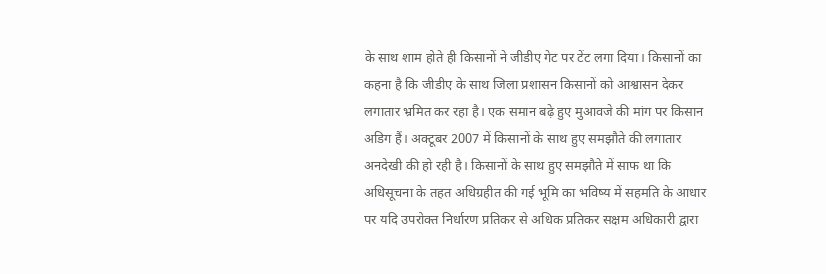के साथ शाम होते ही किसानों ने जीडीए गेट पर टेंट लगा दिया। किसानों का कहना है कि जीडीए के साथ जिला प्रशासन किसानों को आश्वासन देकर लगातार भ्रमित कर रहा है। एक समान बढ़े हुए मुआवजे की मांग पर किसान अडिग हैं। अक्टूबर 2007 में किसानों के साथ हुए समझौते की लगातार अनदेखी की हो रही है। किसानों के साथ हुए समझौते में साफ था कि अधिसूचना के तहत अधिग्रहीत की गई भूमि का भविष्य में सहमति के आधार पर यदि उपरोक्त निर्धारण प्रतिकर से अधिक प्रतिकर सक्षम अधिकारी द्वारा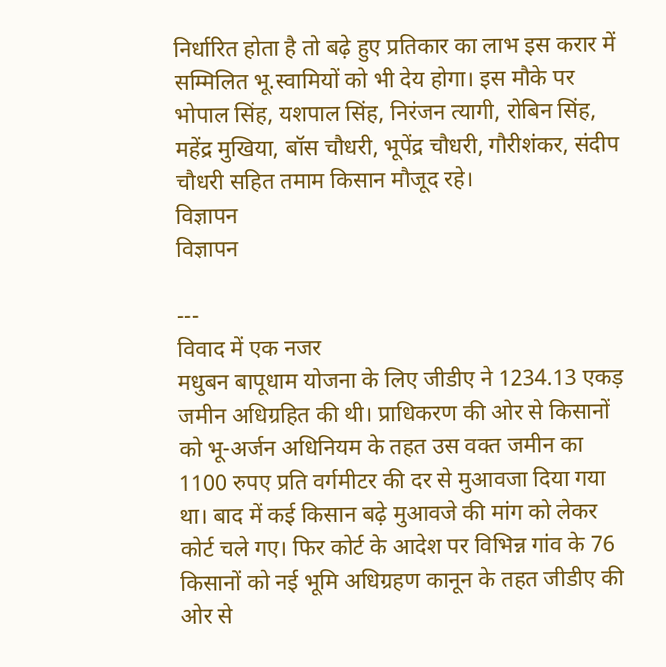निर्धारित होता है तो बढ़े हुए प्रतिकार का लाभ इस करार में सम्मिलित भू.स्वामियों को भी देय होगा। इस मौके पर भोपाल सिंह, यशपाल सिंह, निरंजन त्यागी, रोबिन सिंह, महेंद्र मुखिया, बॉस चौधरी, भूपेंद्र चौधरी, गौरीशंकर, संदीप चौधरी सहित तमाम किसान मौजूद रहे।
विज्ञापन
विज्ञापन

---
विवाद में एक नजर
मधुबन बापूधाम योजना के लिए जीडीए ने 1234.13 एकड़ जमीन अधिग्रहित की थी। प्राधिकरण की ओर से किसानों को भू-अर्जन अधिनियम के तहत उस वक्त जमीन का 1100 रुपए प्रति वर्गमीटर की दर से मुआवजा दिया गया था। बाद में कई किसान बढ़े मुआवजे की मांग को लेकर कोर्ट चले गए। फिर कोर्ट के आदेश पर विभिन्न गांव के 76 किसानों को नई भूमि अधिग्रहण कानून के तहत जीडीए की ओर से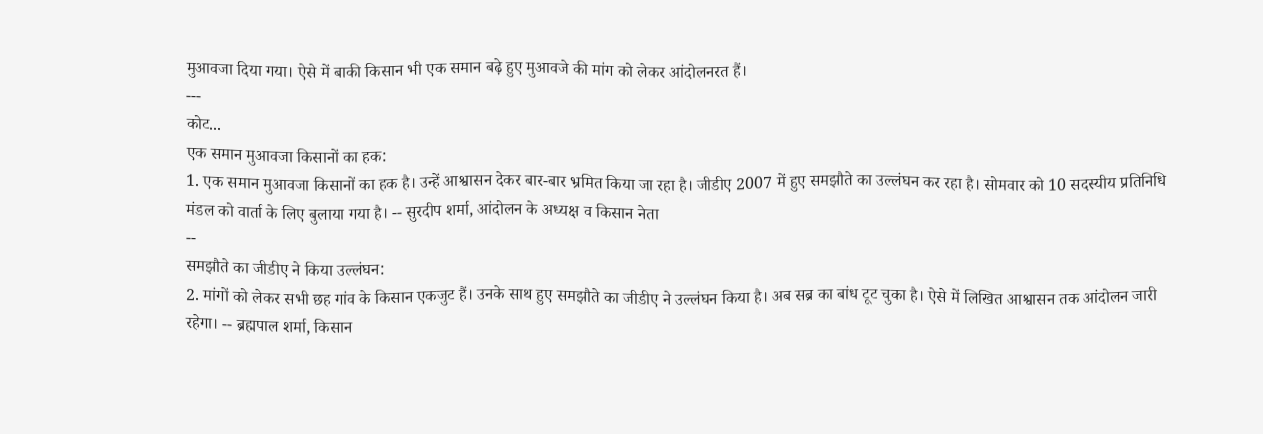मुआवजा दिया गया। ऐसे में बाकी किसान भी एक समान बढ़े हुए मुआवजे की मांग को लेकर आंदोलनरत हैं।
---
कोट...
एक समान मुआवजा किसानों का हक:
1. एक समान मुआवजा किसानों का हक है। उन्हें आश्वासन देकर बार-बार भ्रमित किया जा रहा है। जीडीए 2007 में हुए समझौते का उल्लंघन कर रहा है। सोमवार को 10 सदस्यीय प्रतिनिधि मंडल को वार्ता के लिए बुलाया गया है। -- सुरदीप शर्मा, आंदोलन के अध्यक्ष व किसान नेता
--
समझौते का जीडीए ने किया उल्लंघन:
2. मांगों को लेकर सभी छह गांव के किसान एकजुट हैं। उनके साथ हुए समझौते का जीडीए ने उल्लंघन किया है। अब सब्र का बांध टूट चुका है। ऐसे में लिखित आश्वासन तक आंदोलन जारी रहेगा। -- ब्रह्मपाल शर्मा, किसान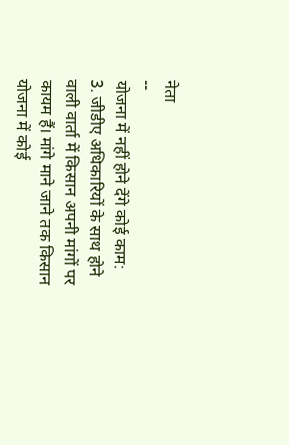नेता
--
योजना में नहीं होने देंगे कोई काम:
3. जीडीए अधिकारियों के साथ होने वाली वार्ता में किसान अपनी मांगों पर कायम हैं। मांगे माने जाने तक किसान योजना में कोई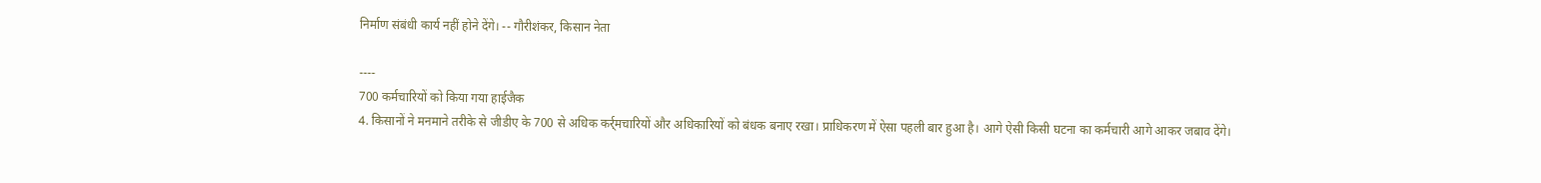निर्माण संबंधी कार्य नहीं होने देंगे। -- गौरीशंकर, किसान नेता

----
700 कर्मचारियों को किया गया हाईजैक
4. किसानों ने मनमाने तरीके से जीडीए के 700 से अधिक कर्र्मचारियों और अधिकारियों को बंधक बनाए रखा। प्राधिकरण में ऐसा पहली बार हुआ है। आगे ऐसी किसी घटना का कर्मचारी आगे आकर जबाव देंगे।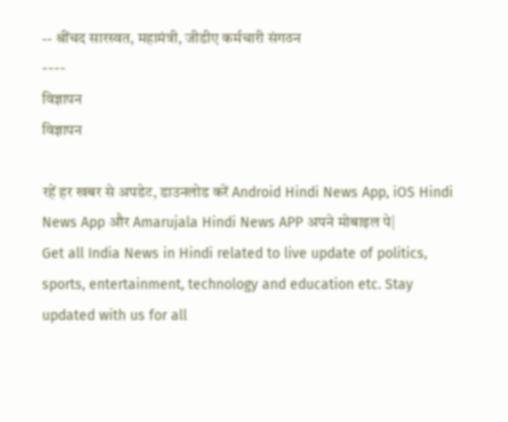-- श्रींचद सारस्वत, महामंत्री, जीडीए कर्मचारी संगठन
----
विज्ञापन
विज्ञापन

रहें हर खबर से अपडेट, डाउनलोड करें Android Hindi News App, iOS Hindi News App और Amarujala Hindi News APP अपने मोबाइल पे|
Get all India News in Hindi related to live update of politics, sports, entertainment, technology and education etc. Stay updated with us for all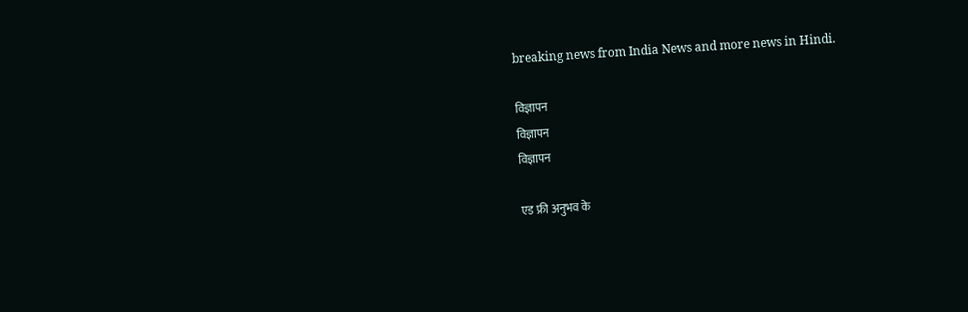breaking news from India News and more news in Hindi.

विज्ञापन
विज्ञापन
विज्ञापन

एड फ्री अनुभव के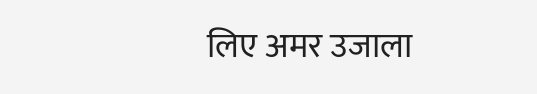लिए अमर उजाला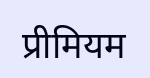प्रीमियम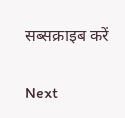सब्सक्राइब करें

Next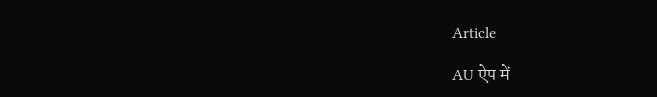Article

AU ऐप में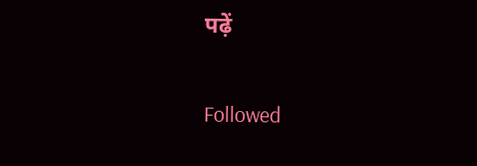पढ़ें

Followed